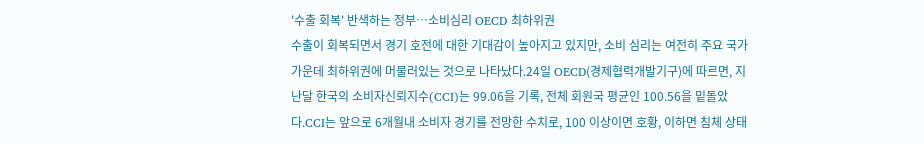'수출 회복' 반색하는 정부…소비심리 OECD 최하위권
수출이 회복되면서 경기 호전에 대한 기대감이 높아지고 있지만, 소비 심리는 여전히 주요 국가 가운데 최하위권에 머물러있는 것으로 나타났다.24일 OECD(경제협력개발기구)에 따르면, 지난달 한국의 소비자신뢰지수(CCI)는 99.06을 기록, 전체 회원국 평균인 100.56을 밑돌았다.CCI는 앞으로 6개월내 소비자 경기를 전망한 수치로, 100 이상이면 호황, 이하면 침체 상태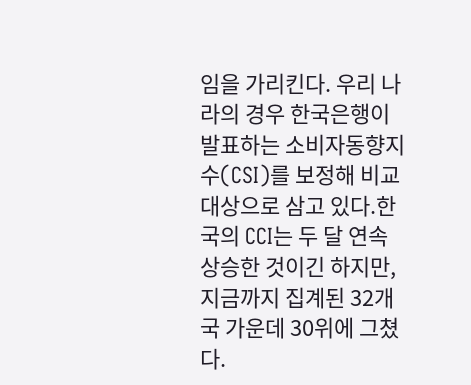임을 가리킨다. 우리 나라의 경우 한국은행이 발표하는 소비자동향지수(CSI)를 보정해 비교 대상으로 삼고 있다.한국의 CCI는 두 달 연속 상승한 것이긴 하지만, 지금까지 집계된 32개국 가운데 30위에 그쳤다.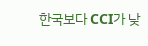한국보다 CCI가 낮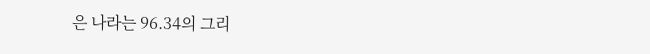은 나라는 96.34의 그리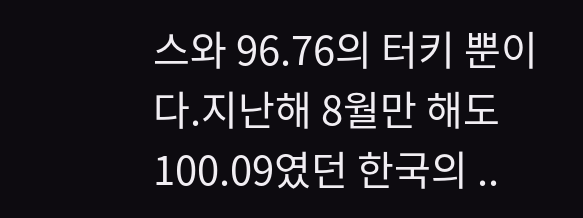스와 96.76의 터키 뿐이다.지난해 8월만 해도 100.09였던 한국의 ..